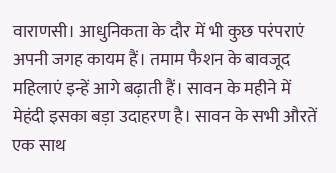वाराणसी। आधुनिकता के दौर में भी कुछ परंपराएं अपनी जगह कायम हैं। तमाम फैशन के बावजूद महिलाएं इन्हें आगे बढ़ाती हैं। सावन के महीने में मेहंदी इसका बड़ा उदाहरण है। सावन के सभी औरतें एक साथ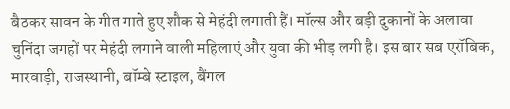बैठकर सावन के गीत गाते हुए शौक से मेहंदी लगाती हैं। मॉल्स और बड़ी दुकानों के अलावा चुनिंदा जगहों पर मेहंदी लगाने वाली महिलाएं और युवा की भीड़ लगी है। इस बार सब एरॉबिक, मारवाड़ी, राजस्थानी, बॉम्बे स्टाइल, बैंगल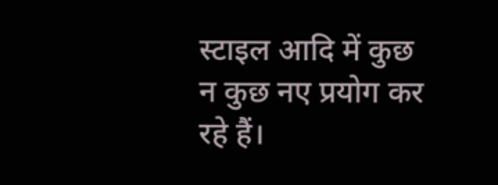स्टाइल आदि में कुछ न कुछ नए प्रयोग कर रहे हैं।